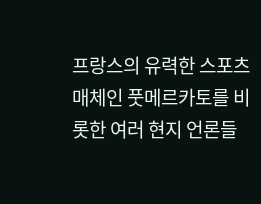프랑스의 유력한 스포츠 매체인 풋메르카토를 비롯한 여러 현지 언론들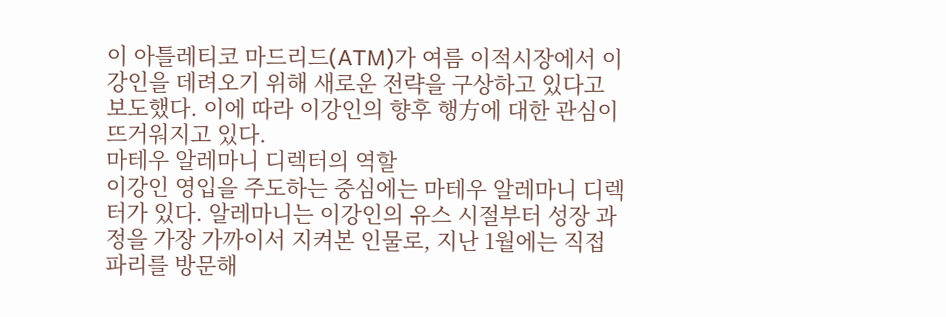이 아틀레티코 마드리드(ATM)가 여름 이적시장에서 이강인을 데려오기 위해 새로운 전략을 구상하고 있다고 보도했다. 이에 따라 이강인의 향후 행方에 대한 관심이 뜨거워지고 있다.
마테우 알레마니 디렉터의 역할
이강인 영입을 주도하는 중심에는 마테우 알레마니 디렉터가 있다. 알레마니는 이강인의 유스 시절부터 성장 과정을 가장 가까이서 지켜본 인물로, 지난 1월에는 직접 파리를 방문해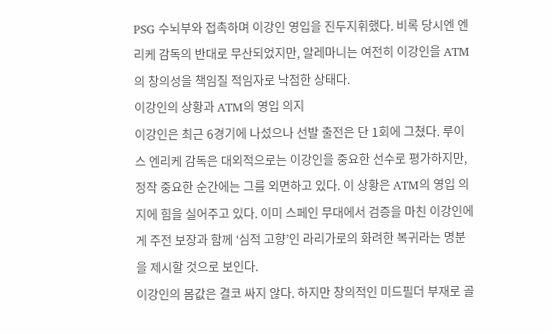PSG 수뇌부와 접촉하며 이강인 영입을 진두지휘했다. 비록 당시엔 엔리케 감독의 반대로 무산되었지만, 알레마니는 여전히 이강인을 ATM의 창의성을 책임질 적임자로 낙점한 상태다.
이강인의 상황과 ATM의 영입 의지
이강인은 최근 6경기에 나섰으나 선발 출전은 단 1회에 그쳤다. 루이스 엔리케 감독은 대외적으로는 이강인을 중요한 선수로 평가하지만, 정작 중요한 순간에는 그를 외면하고 있다. 이 상황은 ATM의 영입 의지에 힘을 실어주고 있다. 이미 스페인 무대에서 검증을 마친 이강인에게 주전 보장과 함께 ‘심적 고향’인 라리가로의 화려한 복귀라는 명분을 제시할 것으로 보인다.
이강인의 몸값은 결코 싸지 않다. 하지만 창의적인 미드필더 부재로 골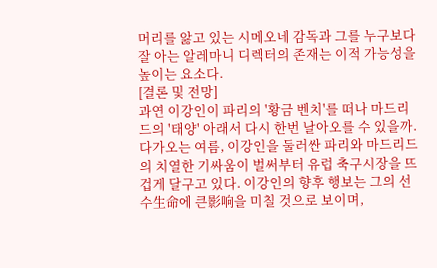머리를 앓고 있는 시메오네 감독과 그를 누구보다 잘 아는 알레마니 디렉터의 존재는 이적 가능성을 높이는 요소다.
[결론 및 전망]
과연 이강인이 파리의 '황금 벤치'를 떠나 마드리드의 '태양' 아래서 다시 한번 날아오를 수 있을까. 다가오는 여름, 이강인을 둘러싼 파리와 마드리드의 치열한 기싸움이 벌써부터 유럽 축구시장을 뜨겁게 달구고 있다. 이강인의 향후 행보는 그의 선수生命에 큰影响을 미칠 것으로 보이며,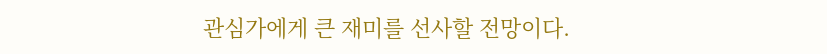관심가에게 큰 재미를 선사할 전망이다.